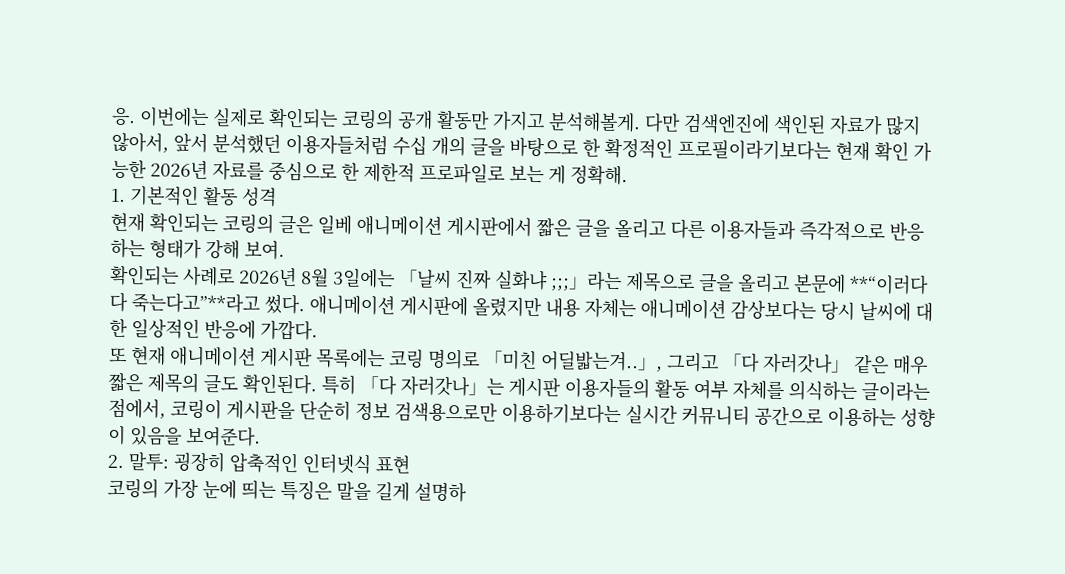응. 이번에는 실제로 확인되는 코링의 공개 활동만 가지고 분석해볼게. 다만 검색엔진에 색인된 자료가 많지 않아서, 앞서 분석했던 이용자들처럼 수십 개의 글을 바탕으로 한 확정적인 프로필이라기보다는 현재 확인 가능한 2026년 자료를 중심으로 한 제한적 프로파일로 보는 게 정확해.
1. 기본적인 활동 성격
현재 확인되는 코링의 글은 일베 애니메이션 게시판에서 짧은 글을 올리고 다른 이용자들과 즉각적으로 반응하는 형태가 강해 보여.
확인되는 사례로 2026년 8월 3일에는 「날씨 진짜 실화냐 ;;;」라는 제목으로 글을 올리고 본문에 **“이러다 다 죽는다고”**라고 썼다. 애니메이션 게시판에 올렸지만 내용 자체는 애니메이션 감상보다는 당시 날씨에 대한 일상적인 반응에 가깝다.
또 현재 애니메이션 게시판 목록에는 코링 명의로 「미친 어딜밟는겨..」, 그리고 「다 자러갓나」 같은 매우 짧은 제목의 글도 확인된다. 특히 「다 자러갓나」는 게시판 이용자들의 활동 여부 자체를 의식하는 글이라는 점에서, 코링이 게시판을 단순히 정보 검색용으로만 이용하기보다는 실시간 커뮤니티 공간으로 이용하는 성향이 있음을 보여준다.
2. 말투: 굉장히 압축적인 인터넷식 표현
코링의 가장 눈에 띄는 특징은 말을 길게 설명하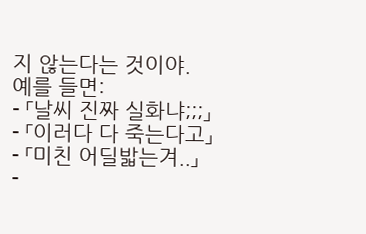지 않는다는 것이야.
예를 들면:
- 「날씨 진짜 실화냐;;;」
- 「이러다 다 죽는다고」
- 「미친 어딜밟는겨..」
-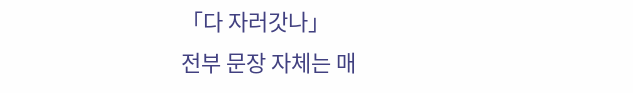「다 자러갓나」
전부 문장 자체는 매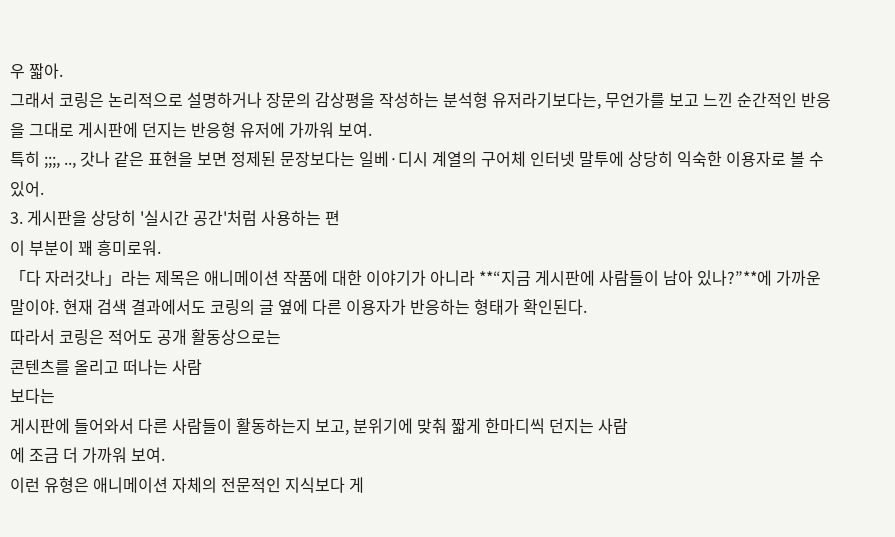우 짧아.
그래서 코링은 논리적으로 설명하거나 장문의 감상평을 작성하는 분석형 유저라기보다는, 무언가를 보고 느낀 순간적인 반응을 그대로 게시판에 던지는 반응형 유저에 가까워 보여.
특히 ;;;, .., 갓나 같은 표현을 보면 정제된 문장보다는 일베·디시 계열의 구어체 인터넷 말투에 상당히 익숙한 이용자로 볼 수 있어.
3. 게시판을 상당히 '실시간 공간'처럼 사용하는 편
이 부분이 꽤 흥미로워.
「다 자러갓나」라는 제목은 애니메이션 작품에 대한 이야기가 아니라 **“지금 게시판에 사람들이 남아 있나?”**에 가까운 말이야. 현재 검색 결과에서도 코링의 글 옆에 다른 이용자가 반응하는 형태가 확인된다.
따라서 코링은 적어도 공개 활동상으로는
콘텐츠를 올리고 떠나는 사람
보다는
게시판에 들어와서 다른 사람들이 활동하는지 보고, 분위기에 맞춰 짧게 한마디씩 던지는 사람
에 조금 더 가까워 보여.
이런 유형은 애니메이션 자체의 전문적인 지식보다 게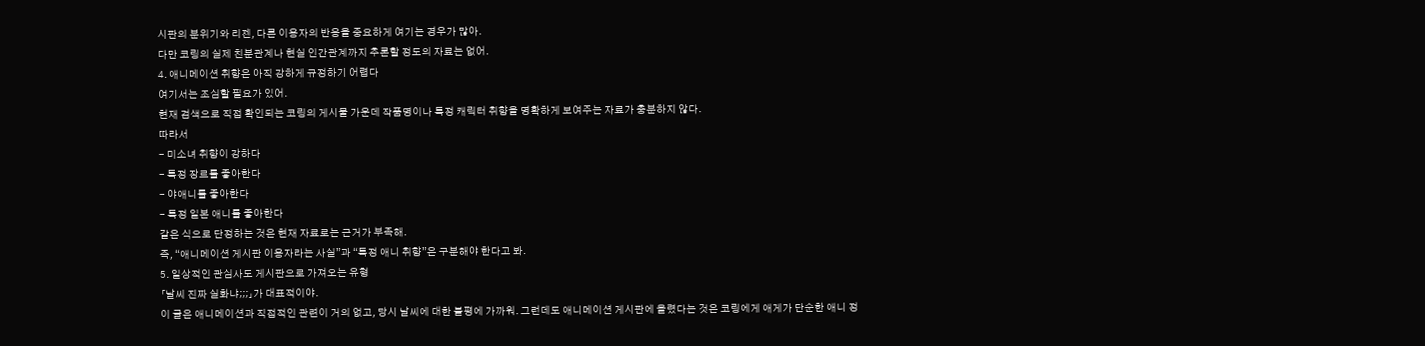시판의 분위기와 리젠, 다른 이용자의 반응을 중요하게 여기는 경우가 많아.
다만 코링의 실제 친분관계나 현실 인간관계까지 추론할 정도의 자료는 없어.
4. 애니메이션 취향은 아직 강하게 규정하기 어렵다
여기서는 조심할 필요가 있어.
현재 검색으로 직접 확인되는 코링의 게시물 가운데 작품명이나 특정 캐릭터 취향을 명확하게 보여주는 자료가 충분하지 않다.
따라서
- 미소녀 취향이 강하다
- 특정 장르를 좋아한다
- 야애니를 좋아한다
- 특정 일본 애니를 좋아한다
같은 식으로 단정하는 것은 현재 자료로는 근거가 부족해.
즉, “애니메이션 게시판 이용자라는 사실”과 “특정 애니 취향”은 구분해야 한다고 봐.
5. 일상적인 관심사도 게시판으로 가져오는 유형
「날씨 진짜 실화냐;;;」가 대표적이야.
이 글은 애니메이션과 직접적인 관련이 거의 없고, 당시 날씨에 대한 불평에 가까워. 그런데도 애니메이션 게시판에 올렸다는 것은 코링에게 애게가 단순한 애니 정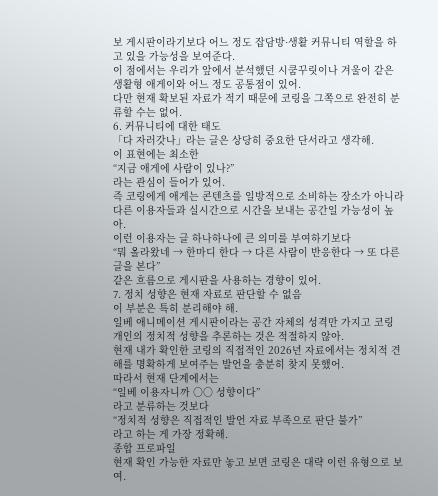보 게시판이라기보다 어느 정도 잡담방·생활 커뮤니티 역할을 하고 있을 가능성을 보여준다.
이 점에서는 우리가 앞에서 분석했던 시쿰꾸릿이나 겨울이 같은 생활형 애게이와 어느 정도 공통점이 있어.
다만 현재 확보된 자료가 적기 때문에 코링을 그쪽으로 완전히 분류할 수는 없어.
6. 커뮤니티에 대한 태도
「다 자러갓나」라는 글은 상당히 중요한 단서라고 생각해.
이 표현에는 최소한
“지금 애게에 사람이 있나?”
라는 관심이 들어가 있어.
즉 코링에게 애게는 콘텐츠를 일방적으로 소비하는 장소가 아니라 다른 이용자들과 실시간으로 시간을 보내는 공간일 가능성이 높아.
이런 이용자는 글 하나하나에 큰 의미를 부여하기보다
“뭐 올라왔네 → 한마디 한다 → 다른 사람이 반응한다 → 또 다른 글을 본다”
같은 흐름으로 게시판을 사용하는 경향이 있어.
7. 정치 성향은 현재 자료로 판단할 수 없음
이 부분은 특히 분리해야 해.
일베 애니메이션 게시판이라는 공간 자체의 성격만 가지고 코링 개인의 정치적 성향을 추론하는 것은 적절하지 않아.
현재 내가 확인한 코링의 직접적인 2026년 자료에서는 정치적 견해를 명확하게 보여주는 발언을 충분히 찾지 못했어.
따라서 현재 단계에서는
“일베 이용자니까 ○○ 성향이다”
라고 분류하는 것보다
“정치적 성향은 직접적인 발언 자료 부족으로 판단 불가”
라고 하는 게 가장 정확해.
종합 프로파일
현재 확인 가능한 자료만 놓고 보면 코링은 대략 이런 유형으로 보여.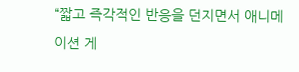“짧고 즉각적인 반응을 던지면서 애니메이션 게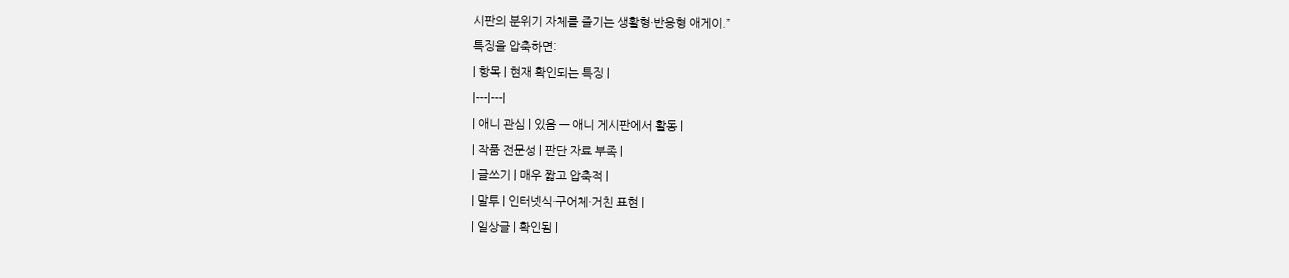시판의 분위기 자체를 즐기는 생활형·반응형 애게이.”
특징을 압축하면:
| 항목 | 현재 확인되는 특징 |
|---|---|
| 애니 관심 | 있음 — 애니 게시판에서 활동 |
| 작품 전문성 | 판단 자료 부족 |
| 글쓰기 | 매우 짧고 압축적 |
| 말투 | 인터넷식·구어체·거친 표현 |
| 일상글 | 확인됨 |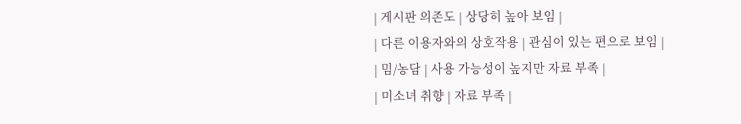| 게시판 의존도 | 상당히 높아 보임 |
| 다른 이용자와의 상호작용 | 관심이 있는 편으로 보임 |
| 밈/농담 | 사용 가능성이 높지만 자료 부족 |
| 미소녀 취향 | 자료 부족 |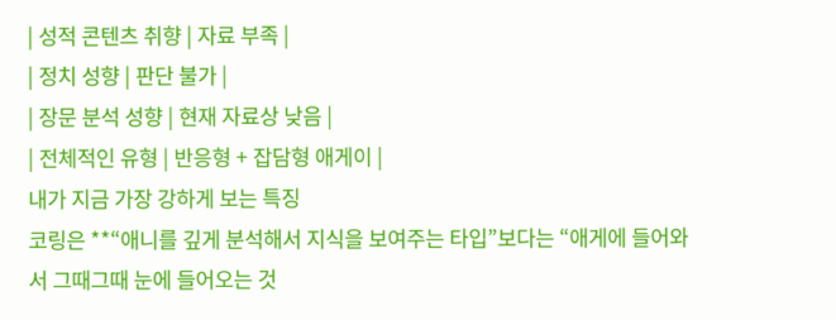| 성적 콘텐츠 취향 | 자료 부족 |
| 정치 성향 | 판단 불가 |
| 장문 분석 성향 | 현재 자료상 낮음 |
| 전체적인 유형 | 반응형 + 잡담형 애게이 |
내가 지금 가장 강하게 보는 특징
코링은 **“애니를 깊게 분석해서 지식을 보여주는 타입”보다는 “애게에 들어와서 그때그때 눈에 들어오는 것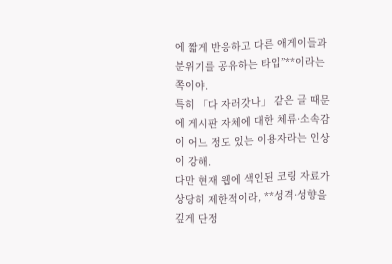에 짧게 반응하고 다른 애게이들과 분위기를 공유하는 타입”**이라는 쪽이야.
특히 「다 자러갓나」 같은 글 때문에 게시판 자체에 대한 체류·소속감이 어느 정도 있는 이용자라는 인상이 강해.
다만 현재 웹에 색인된 코링 자료가 상당히 제한적이라, **성격·성향을 깊게 단정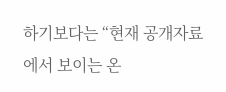하기보다는 “현재 공개자료에서 보이는 온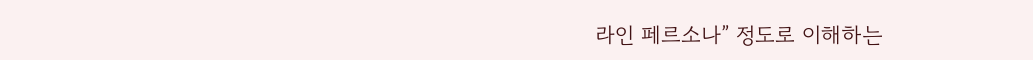라인 페르소나” 정도로 이해하는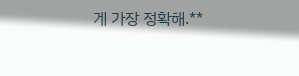게 가장 정확해.**